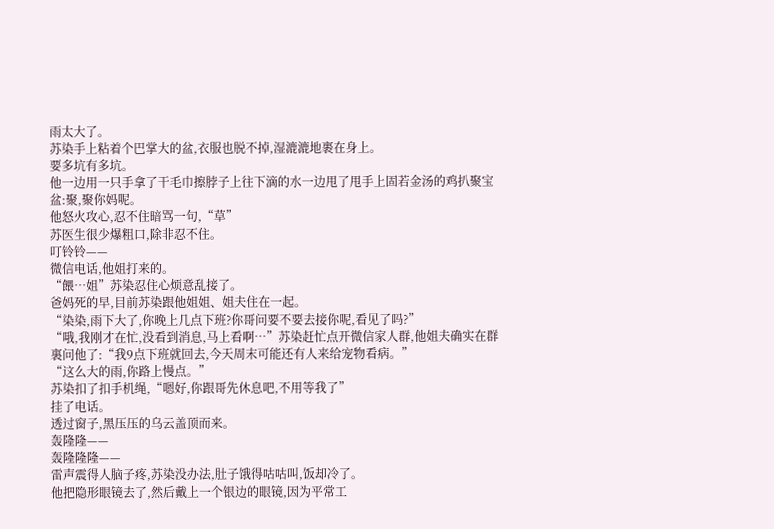雨太大了。
苏染手上粘着个巴掌大的盆,衣服也脱不掉,湿漉漉地裹在身上。
要多坑有多坑。
他一边用一只手拿了干毛巾擦脖子上往下滴的水一边甩了甩手上固若金汤的鸡扒聚宝盆:聚,聚你妈呢。
他怒火攻心,忍不住暗骂一句,“草”
苏医生很少爆粗口,除非忍不住。
叮铃铃——
微信电话,他姐打来的。
“餵…姐”苏染忍住心烦意乱接了。
爸妈死的早,目前苏染跟他姐姐、姐夫住在一起。
“染染,雨下大了,你晚上几点下班?你哥问要不要去接你呢,看见了吗?”
“哦,我刚才在忙,没看到消息,马上看啊…”苏染赶忙点开微信家人群,他姐夫确实在群裏问他了:“我9点下班就回去,今天周末可能还有人来给宠物看病。”
“这么大的雨,你路上慢点。”
苏染扣了扣手机绳,“嗯好,你跟哥先休息吧,不用等我了”
挂了电话。
透过窗子,黑压压的乌云盖顶而来。
轰隆隆——
轰隆隆隆——
雷声震得人脑子疼,苏染没办法,肚子饿得咕咕叫,饭却冷了。
他把隐形眼镜去了,然后戴上一个银边的眼镜,因为平常工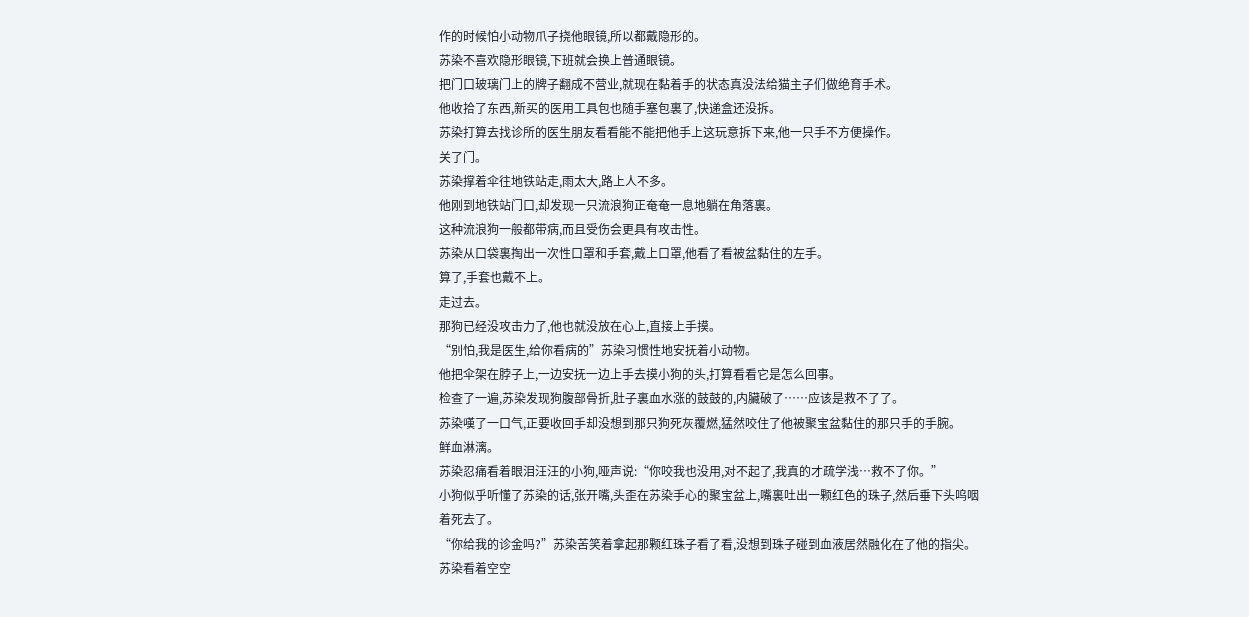作的时候怕小动物爪子挠他眼镜,所以都戴隐形的。
苏染不喜欢隐形眼镜,下班就会换上普通眼镜。
把门口玻璃门上的牌子翻成不营业,就现在黏着手的状态真没法给猫主子们做绝育手术。
他收拾了东西,新买的医用工具包也随手塞包裏了,快递盒还没拆。
苏染打算去找诊所的医生朋友看看能不能把他手上这玩意拆下来,他一只手不方便操作。
关了门。
苏染撑着伞往地铁站走,雨太大,路上人不多。
他刚到地铁站门口,却发现一只流浪狗正奄奄一息地躺在角落裏。
这种流浪狗一般都带病,而且受伤会更具有攻击性。
苏染从口袋裏掏出一次性口罩和手套,戴上口罩,他看了看被盆黏住的左手。
算了,手套也戴不上。
走过去。
那狗已经没攻击力了,他也就没放在心上,直接上手摸。
“别怕,我是医生,给你看病的”苏染习惯性地安抚着小动物。
他把伞架在脖子上,一边安抚一边上手去摸小狗的头,打算看看它是怎么回事。
检查了一遍,苏染发现狗腹部骨折,肚子裏血水涨的鼓鼓的,内臟破了……应该是救不了了。
苏染嘆了一口气,正要收回手却没想到那只狗死灰覆燃,猛然咬住了他被聚宝盆黏住的那只手的手腕。
鲜血淋漓。
苏染忍痛看着眼泪汪汪的小狗,哑声说:“你咬我也没用,对不起了,我真的才疏学浅…救不了你。”
小狗似乎听懂了苏染的话,张开嘴,头歪在苏染手心的聚宝盆上,嘴裏吐出一颗红色的珠子,然后垂下头呜咽着死去了。
“你给我的诊金吗?”苏染苦笑着拿起那颗红珠子看了看,没想到珠子碰到血液居然融化在了他的指尖。
苏染看着空空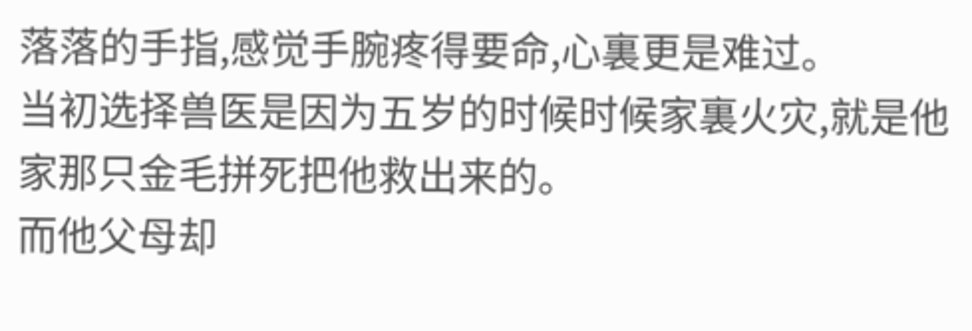落落的手指,感觉手腕疼得要命,心裏更是难过。
当初选择兽医是因为五岁的时候时候家裏火灾,就是他家那只金毛拼死把他救出来的。
而他父母却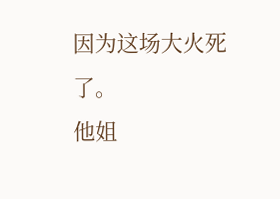因为这场大火死了。
他姐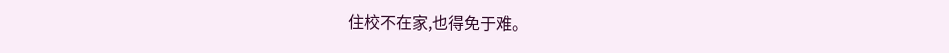住校不在家,也得免于难。